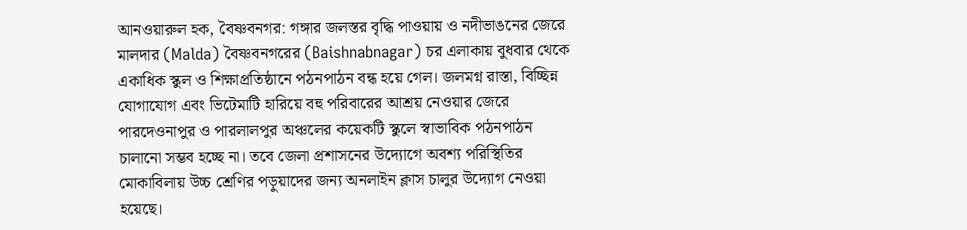আনওয়ারুল হক, বৈষ্ণবনগর: গঙ্গার জলস্তর বৃদ্ধি পাওয়ায় ও নদীভাঙনের জেরে মালদার (Malda) বৈষ্ণবনগরের (Baishnabnagar) চর এলাকায় বুধবার থেকে একাধিক স্কুল ও শিক্ষাপ্রতিষ্ঠানে পঠনপাঠন বন্ধ হয়ে গেল। জলমগ্ন রাস্তা, বিচ্ছিন্ন যোগাযোগ এবং ভিটেমাটি হারিয়ে বহু পরিবারের আশ্রয় নেওয়ার জেরে পারদেওনাপুর ও পারলালপুর অঞ্চলের কয়েকটি স্কুলে স্বাভাবিক পঠনপাঠন চালানো সম্ভব হচ্ছে না। তবে জেলা প্রশাসনের উদ্যোগে অবশ্য পরিস্থিতির মোকাবিলায় উচ্চ শ্রেণির পড়ুয়াদের জন্য অনলাইন ক্লাস চালুর উদ্যোগ নেওয়া হয়েছে।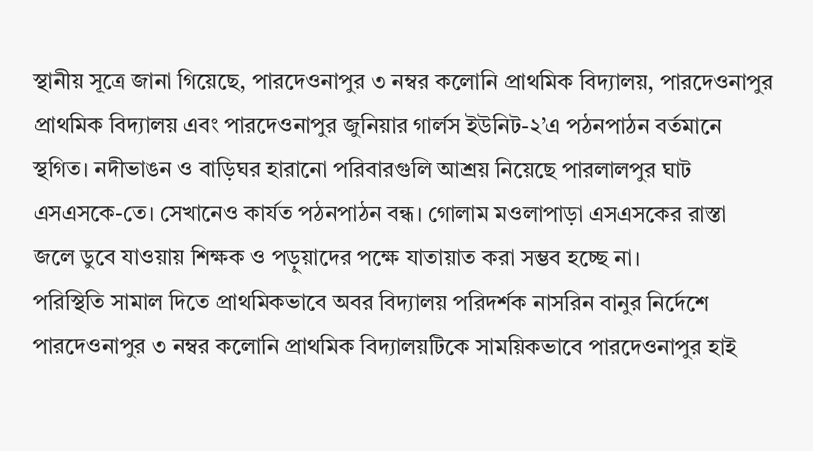স্থানীয় সূত্রে জানা গিয়েছে, পারদেওনাপুর ৩ নম্বর কলোনি প্রাথমিক বিদ্যালয়, পারদেওনাপুর প্রাথমিক বিদ্যালয় এবং পারদেওনাপুর জুনিয়ার গার্লস ইউনিট-২’এ পঠনপাঠন বর্তমানে স্থগিত। নদীভাঙন ও বাড়িঘর হারানো পরিবারগুলি আশ্রয় নিয়েছে পারলালপুর ঘাট এসএসকে-তে। সেখানেও কার্যত পঠনপাঠন বন্ধ। গোলাম মওলাপাড়া এসএসকের রাস্তা জলে ডুবে যাওয়ায় শিক্ষক ও পড়ুয়াদের পক্ষে যাতায়াত করা সম্ভব হচ্ছে না।
পরিস্থিতি সামাল দিতে প্রাথমিকভাবে অবর বিদ্যালয় পরিদর্শক নাসরিন বানুর নির্দেশে পারদেওনাপুর ৩ নম্বর কলোনি প্রাথমিক বিদ্যালয়টিকে সাময়িকভাবে পারদেওনাপুর হাই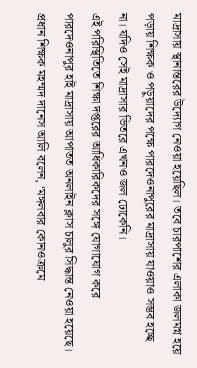মাদ্রাসায় স্থানান্তরের উদ্যোগ নেওয়া হয়েছিল। তবে চারপাশের এলাকা জলমগ্ন হয়ে পড়ায় শিক্ষক ও পড়ুয়াদের পক্ষে পারদেওনাপুরের মাদ্রাসায় যাওয়াও সম্ভব হচ্ছে না। যদিও সেই মাদ্রাসার ভিতরে এখনও জল ঢোকেনি।
এই পরিস্থিতিতে শিক্ষা দপ্তরের আধিকারিকদের সঙ্গে যোগাযোগ করে পারদেওনাপুর হাই মাদ্রাসায় আপাতত অনলাইন ক্লাস চালুর সিদ্ধান্ত নেওয়া হয়েছে। প্রধান শিক্ষক মহম্মদ দানেস আলি বলেন, ‘মঙ্গলবার কোনওক্রমে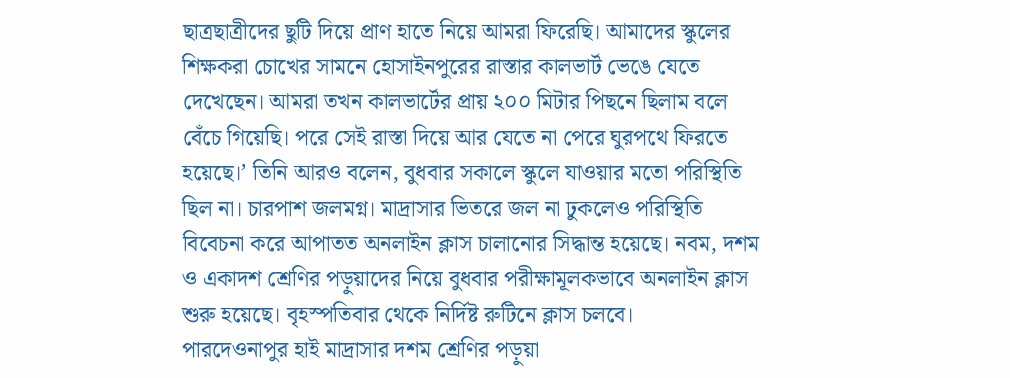ছাত্রছাত্রীদের ছুটি দিয়ে প্রাণ হাতে নিয়ে আমরা ফিরেছি। আমাদের স্কুলের শিক্ষকরা চোখের সামনে হোসাইনপুরের রাস্তার কালভার্ট ভেঙে যেতে দেখেছেন। আমরা তখন কালভার্টের প্রায় ২০০ মিটার পিছনে ছিলাম বলে বেঁচে গিয়েছি। পরে সেই রাস্তা দিয়ে আর যেতে না পেরে ঘুরপথে ফিরতে হয়েছে।’ তিনি আরও বলেন, বুধবার সকালে স্কুলে যাওয়ার মতো পরিস্থিতি ছিল না। চারপাশ জলমগ্ন। মাদ্রাসার ভিতরে জল না ঢুকলেও পরিস্থিতি বিবেচনা করে আপাতত অনলাইন ক্লাস চালানোর সিদ্ধান্ত হয়েছে। নবম, দশম ও একাদশ শ্রেণির পড়ুয়াদের নিয়ে বুধবার পরীক্ষামূলকভাবে অনলাইন ক্লাস শুরু হয়েছে। বৃহস্পতিবার থেকে নির্দিষ্ট রুটিনে ক্লাস চলবে।
পারদেওনাপুর হাই মাদ্রাসার দশম শ্রেণির পড়ুয়া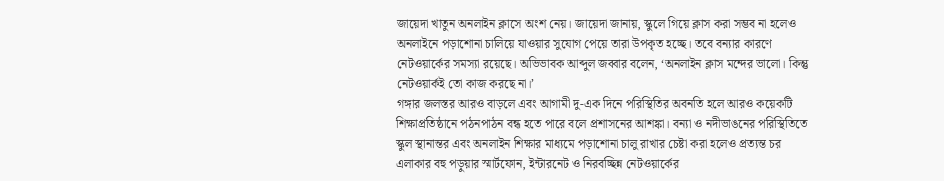জায়েদা খাতুন অনলাইন ক্লাসে অংশ নেয়। জায়েদা জানায়, স্কুলে গিয়ে ক্লাস করা সম্ভব না হলেও অনলাইনে পড়াশোনা চালিয়ে যাওয়ার সুযোগ পেয়ে তারা উপকৃত হচ্ছে। তবে বন্যার কারণে নেটওয়ার্কের সমস্যা রয়েছে। অভিভাবক আব্দুল জব্বার বলেন, ‘অনলাইন ক্লাস মন্দের ভালো। কিন্তু নেটওয়ার্কই তো কাজ করছে না।’
গঙ্গার জলস্তর আরও বাড়লে এবং আগামী দু-এক দিনে পরিস্থিতির অবনতি হলে আরও কয়েকটি শিক্ষাপ্রতিষ্ঠানে পঠনপাঠন বন্ধ হতে পারে বলে প্রশাসনের আশঙ্কা। বন্যা ও নদীভাঙনের পরিস্থিতিতে স্কুল স্থানান্তর এবং অনলাইন শিক্ষার মাধ্যমে পড়াশোনা চালু রাখার চেষ্টা করা হলেও প্রত্যন্ত চর এলাকার বহু পড়ুয়ার স্মার্টফোন, ইন্টারনেট ও নিরবচ্ছিন্ন নেটওয়ার্কের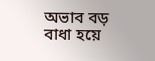অভাব বড় বাধা হয়ে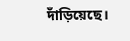দাঁড়িয়েছে।